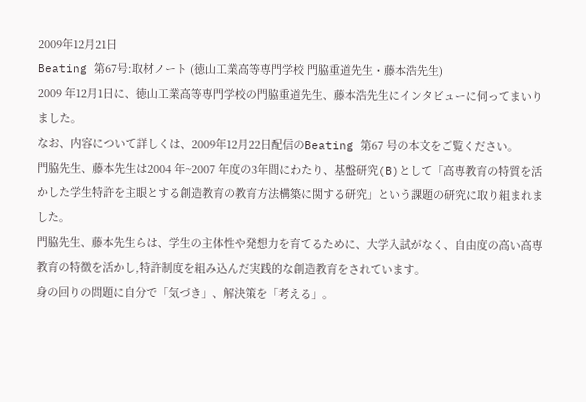2009年12月21日
Beating 第67号:取材ノート (徳山工業高等専門学校 門脇重道先生・藤本浩先生)
2009 年12月1日に、徳山工業高等専門学校の門脇重道先生、藤本浩先生にインタビューに伺ってまいりました。
なお、内容について詳しくは、2009年12月22日配信のBeating 第67 号の本文をご覧ください。
門脇先生、藤本先生は2004 年~2007 年度の3年間にわたり、基盤研究(B)として「高専教育の特質を活かした学生特許を主眼とする創造教育の教育方法構築に関する研究」という課題の研究に取り組まれました。
門脇先生、藤本先生らは、学生の主体性や発想力を育てるために、大学入試がなく、自由度の高い高専教育の特徴を活かし,特許制度を組み込んだ実践的な創造教育をされています。
身の回りの問題に自分で「気づき」、解決策を「考える」。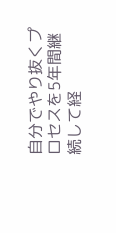自分でやり抜くプロセスを5年間継続して経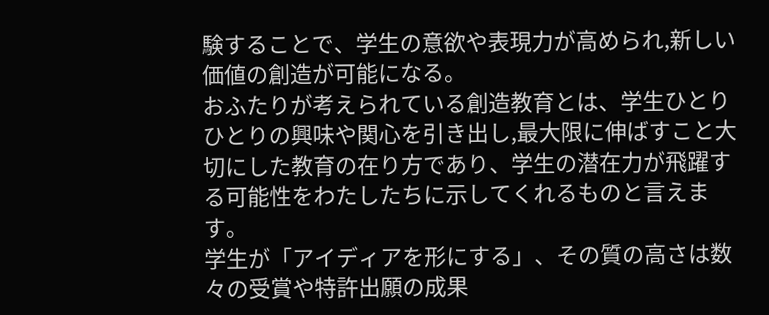験することで、学生の意欲や表現力が高められ,新しい価値の創造が可能になる。
おふたりが考えられている創造教育とは、学生ひとりひとりの興味や関心を引き出し,最大限に伸ばすこと大切にした教育の在り方であり、学生の潜在力が飛躍する可能性をわたしたちに示してくれるものと言えます。
学生が「アイディアを形にする」、その質の高さは数々の受賞や特許出願の成果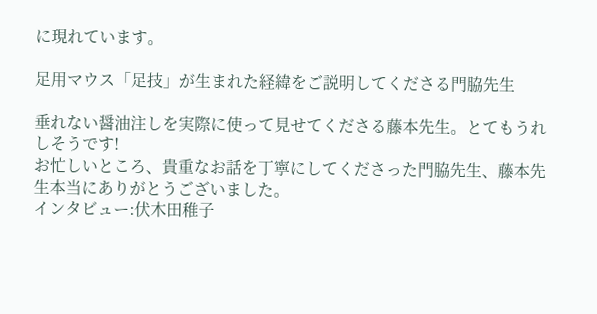に現れています。

足用マウス「足技」が生まれた経緯をご説明してくださる門脇先生

垂れない醤油注しを実際に使って見せてくださる藤本先生。とてもうれしそうです!
お忙しいところ、貴重なお話を丁寧にしてくださった門脇先生、藤本先生本当にありがとうございました。
インタビュー:伏木田稚子